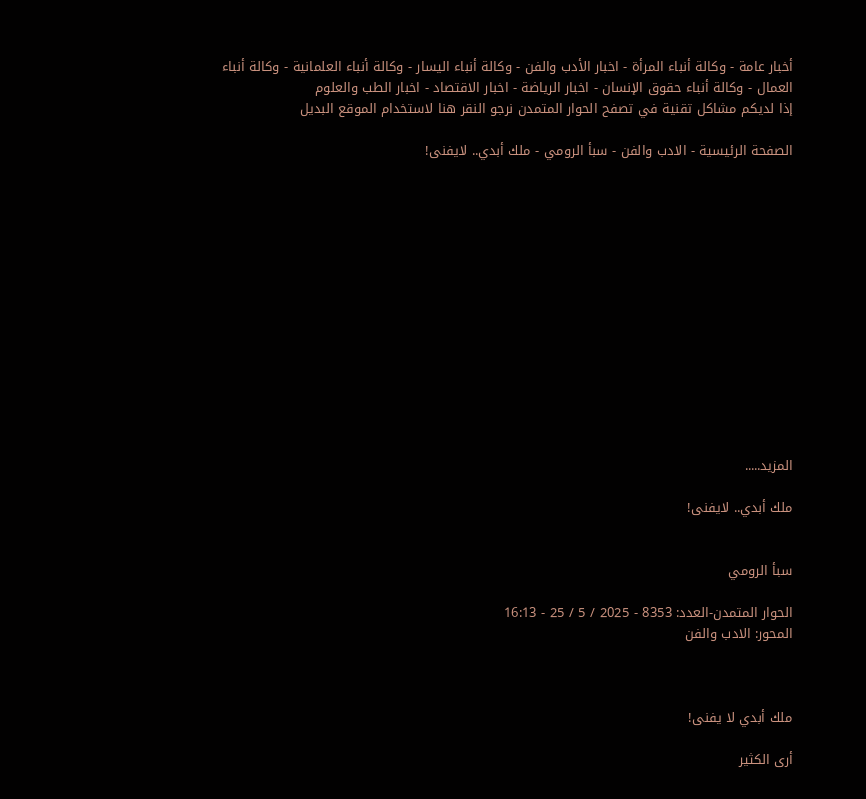أخبار عامة - وكالة أنباء المرأة - اخبار الأدب والفن - وكالة أنباء اليسار - وكالة أنباء العلمانية - وكالة أنباء العمال - وكالة أنباء حقوق الإنسان - اخبار الرياضة - اخبار الاقتصاد - اخبار الطب والعلوم
إذا لديكم مشاكل تقنية في تصفح الحوار المتمدن نرجو النقر هنا لاستخدام الموقع البديل

الصفحة الرئيسية - الادب والفن - سبأ الرومي - ملك أبدي.. لايفنى!














المزيد.....

ملك أبدي.. لايفنى!


سبأ الرومي

الحوار المتمدن-العدد: 8353 - 2025 / 5 / 25 - 16:13
المحور: الادب والفن



ملك أبدي لا يفنى!

أرى الكثير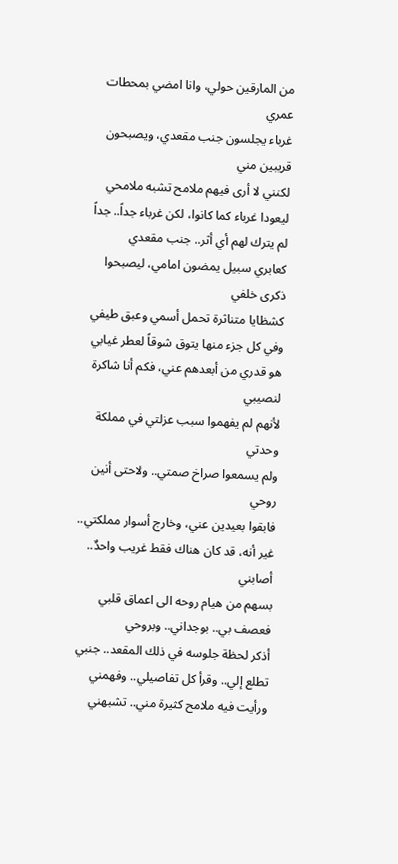من المارقين حولي، وانا امضي بمحطات عمري
غرباء يجلسون جنب مقعدي، ويصبحون قريبين مني
لكنني لا أرى فيهم ملامح تشبه ملامحي
ليعودا غرباء كما كانوا، لكن غرباء جداً.. جداً
لم يترك لهم أي أثر.. جنب مقعدي
كعابري سبيل يمضون امامي، ليصبحوا ذكرى خلفي
كشظايا متناثرة تحمل أسمي وعبق طيفي
وفي كل جزء منها يتوق شوقاً لعطر غيابي
هو قدري من أبعدهم عني، فكم أنا شاكرة لنصيبي
لأنهم لم يفهموا سبب عزلتي في مملكة وحدتي
ولم يسمعوا صراخ صمتي.. ولاحتى أنين روحي
فابقوا بعيدين عني، وخارج أسوار مملكتي..
غير أنه، قد كان هناك فقط غريب واحدٌ.. أصابني
بسهم من هيام روحه الى اعماق قلبي
فعصف بي.. بوجداني.. وبروحي
أذكر لحظة جلوسه في ذلك المقعد.. جنبي
تطلع إلي.. وقرأ كل تفاصيلي.. وفهمني
ورأيت فيه ملامح كثيرة مني.. تشبهني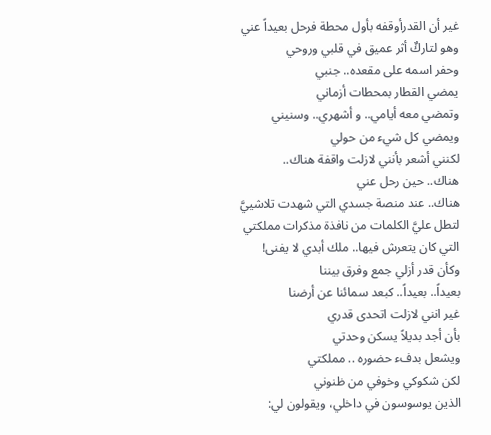غير أن القدرأوقفه بأول محطة فرحل بعيداً عني
وهو لتاركٌ أثر عميق في قلبي وروحي
وحفر اسمه على مقعده.. جنبي
يمضي القطار بمحطات أزماني
وتمضي معه أيامي.. و أشهري.. وسنيني
ويمضي كل شيء من حولي
لكنني أشعر بأنني لازلت واقفة هناك..
هناك.. حين رحل عني
هناك.. عند منصة جسدي التي شهدت تلاشييَّ
لتطل عليَّ الكلمات من نافذة مذكرات مملكتي
التي كان يتعرش فيها.. ملك أبدي لا يفنى!
وكأن قدر أزلي جمع وفرق بيننا
بعيداً.. بعيداً.. كبعد سمائنا عن أرضنا
غير انني لازلت اتحدى قدري
بأن أجد بديلاً يسكن وحدتي
ويشعل بدفء حضوره .. مملكتي
لكن شكوكي وخوفي من ظنوني
الذين يوسوسون في داخلي، ويقولون لي: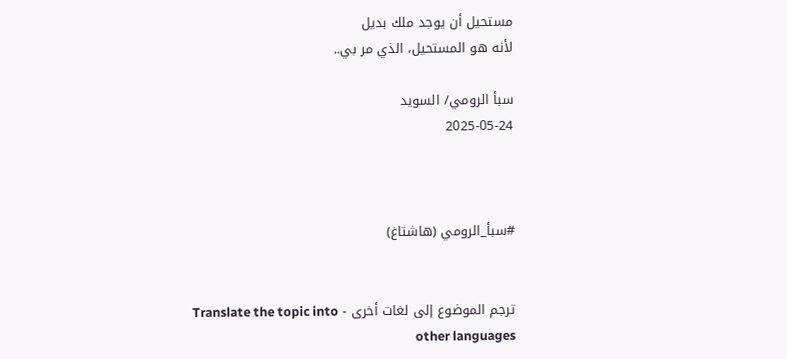مستحيل أن يوجد ملك بديل
لأنه هو المستحيل، الذي مر بي..

سبأ الرومي/ السويد
2025-05-24



#سبأ_الرومي (هاشتاغ)


ترجم الموضوع إلى لغات أخرى - Translate the topic into other languages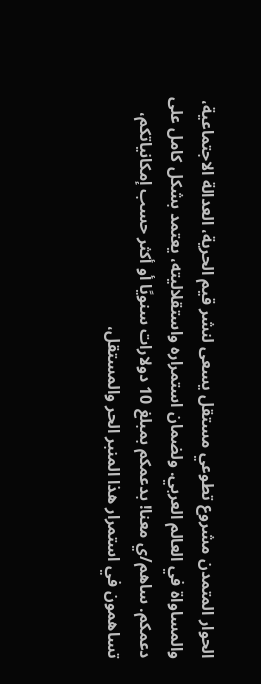الحوار المتمدن مشروع تطوعي مستقل يسعى لنشر قيم الحرية، العدالة الاجتماعية، والمساواة في العالم العربي. ولضمان استمراره واستقلاليته، يعتمد بشكل كامل على دعمكم. ساهم/ي معنا! بدعمكم بمبلغ 10 دولارات سنويًا أو أكثر حسب إمكانياتكم، تساهمون في استمرار هذا المنبر الحر والمستقل،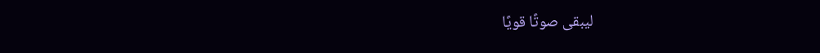ليبقى صوتًا قويًا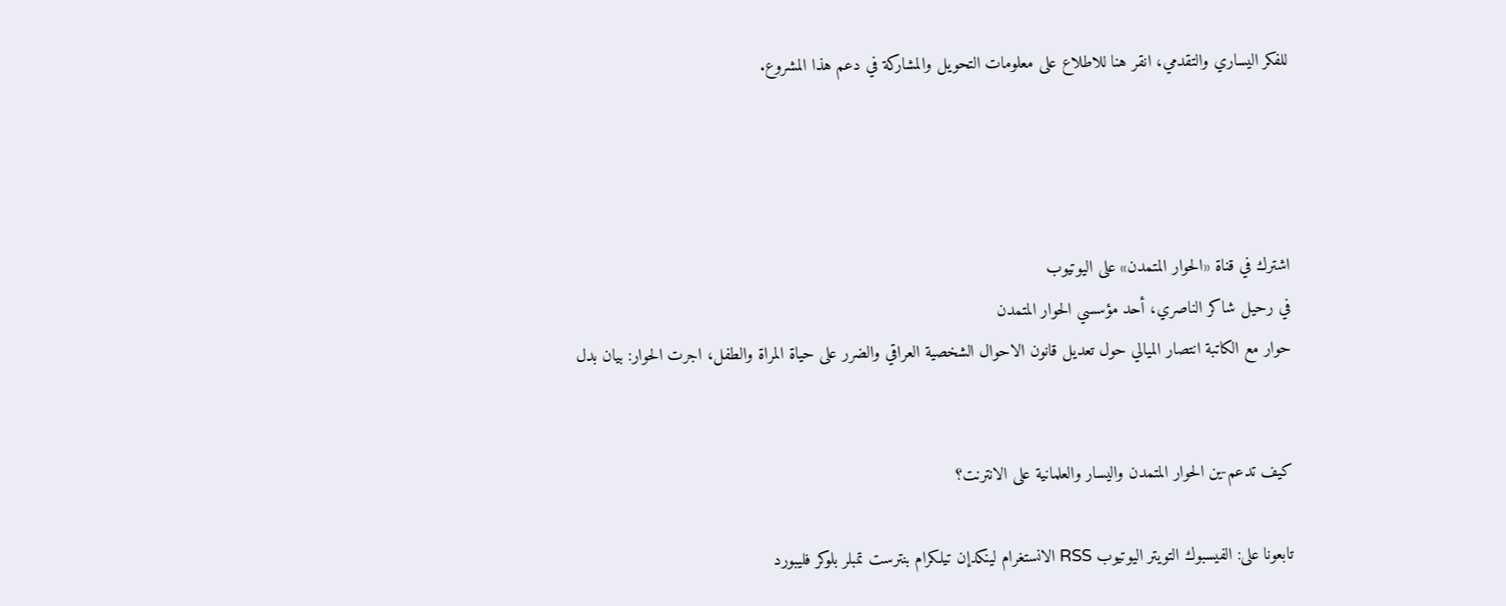للفكر اليساري والتقدمي، انقر هنا للاطلاع على معلومات التحويل والمشاركة في دعم هذا المشروع.




اشترك في قناة «الحوار المتمدن» على اليوتيوب
في رحيل شاكر الناصري، أحد مؤسسي الحوار المتمدن
حوار مع الكاتبة انتصار الميالي حول تعديل قانون الاحوال الشخصية العراقي والضرر على حياة المراة والطفل، اجرت الحوار: بيان بدل


كيف تدعم-ين الحوار المتمدن واليسار والعلمانية على الانترنت؟

تابعونا على: الفيسبوك التويتر اليوتيوب RSS الانستغرام لينكدإن تيلكرام بنترست تمبلر بلوكر فليبورد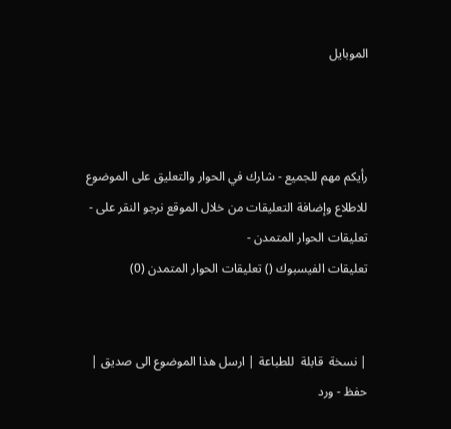الموبايل



رأيكم مهم للجميع - شارك في الحوار والتعليق على الموضوع
للاطلاع وإضافة التعليقات من خلال الموقع نرجو النقر على - تعليقات الحوار المتمدن -
تعليقات الفيسبوك () تعليقات الحوار المتمدن (0)


| نسخة  قابلة  للطباعة | ارسل هذا الموضوع الى صديق | حفظ - ورد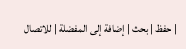| حفظ | بحث | إضافة إلى المفضلة | للاتصال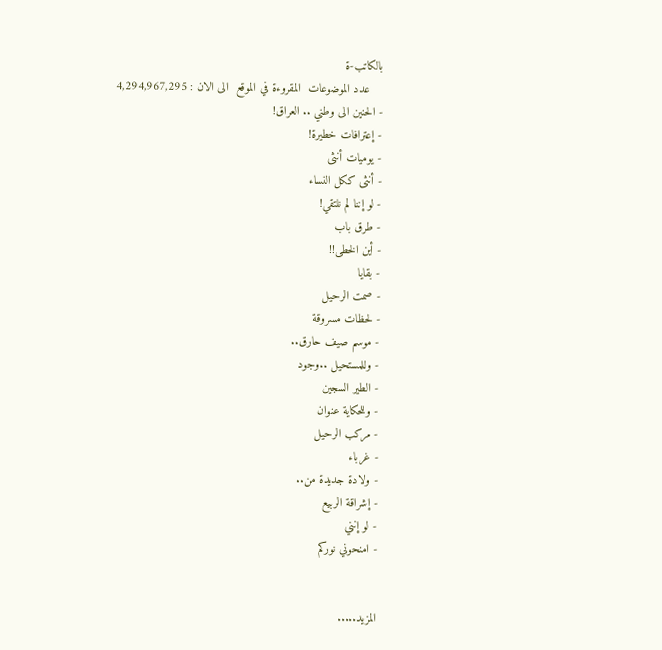بالكاتب-ة
    عدد الموضوعات  المقروءة في الموقع  الى الان : 4,294,967,295
- الحنين الى وطني .. العراق!
- إعترافات خطيرة!
- يوميات أنثى
- أنثى ككل النساء
- لو إننا لم نلتقي!
- طرق باب
- أين الخطى!!
- بقايا
- صمت الرحيل
- لحظات مسروقة
- موسم صيف حارق..
- وللمستحيل ..وجود
- الطير السجين
- وللحكاية عنوان
- مركب الرحيل
- غرباء
- ولادة جديدة من..
- إشراقة الربيع
- لو إنني
- امنحوني نوركم


المزيد.....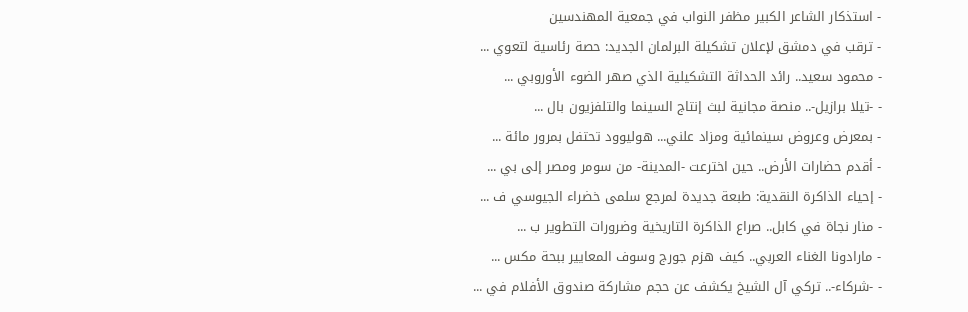- استذكار الشاعر الكبير مظفر النواب في جمعية المهندسين
- ترقب في دمشق لإعلان تشكيلة البرلمان الجديد: حصة رئاسية لتعوي ...
- محمود سعيد.. رائد الحداثة التشكيلية الذي صهر الضوء الأوروبي ...
- -تيلا برازيل-.. منصة مجانية لبث إنتاج السينما والتلفزيون بال ...
- بمعرض وعروض سينمائية ومزاد علني... هوليوود تحتفل بمرور مائة ...
- أقدم حضارات الأرض.. حين اخترعت -المدينة- من سومر ومصر إلى بي ...
- إحياء الذاكرة النقدية: طبعة جديدة لمرجع سلمى خضراء الجيوسي ف ...
- منار نجاة في كابل.. صراع الذاكرة التاريخية وضرورات التطوير ب ...
- مارادونا الغناء العربي.. كيف هزم جورج وسوف المعايير ببحة مكس ...
- -شركاء-.. تركي آل الشيخ يكشف عن حجم مشاركة صندوق الأفلام في ...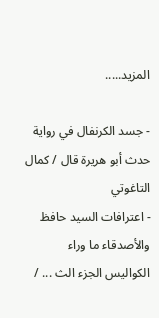المزيد.....

- جسد الكرنفال في رواية حدث أبو هريرة قال / كمال التاغوتي
- اعترافات السيد حافظ والأصدقاء ما وراء الكواليس الجزء الث ... /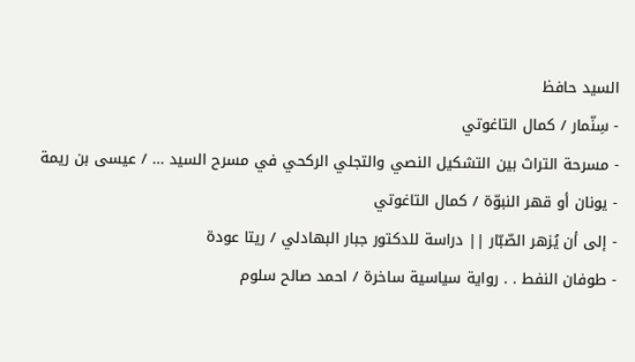السيد حافظ
- سِنّمار / كمال التاغوتي
- مسرحة التراث بين التشكيل النصي والتجلي الركحي في مسرح السيد ... / عيسى بن ريمة
- يونان أو قهر النبوّة / كمال التاغوتي
- إلى أن يُزهر الصّبّار || دراسة للدكتور جبار البهادلي / ريتا عودة
- طوفان النفط . . رواية سياسية ساخرة / احمد صالح سلوم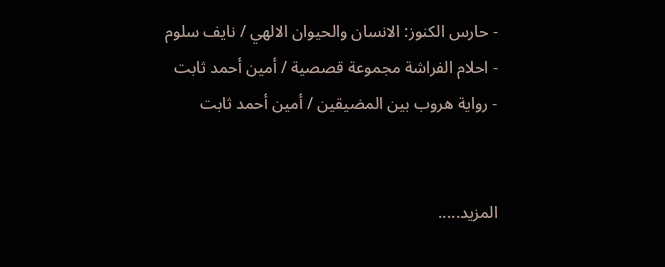- حارس الكنوز: الانسان والحيوان الالهي / نايف سلوم
- احلام الفراشة مجموعة قصصية / أمين أحمد ثابت
- رواية هروب بين المضيقين / أمين أحمد ثابت


المزيد.....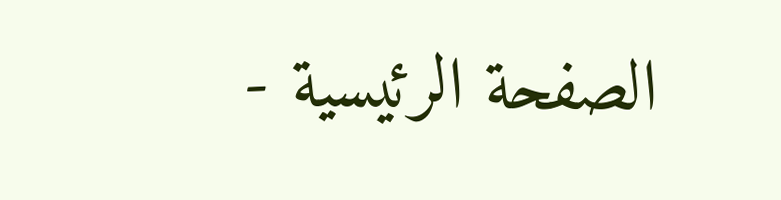الصفحة الرئيسية -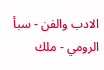الادب والفن - سبأ الرومي - ملك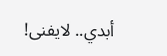أبدي.. لايفنى!